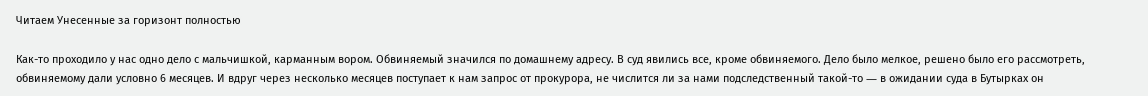Читаем Унесенные за горизонт полностью

Как-то проходило у нас одно дело с мальчишкой, карманным вором. Обвиняемый значился по домашнему адресу. В суд явились все, кроме обвиняемого. Дело было мелкое, решено было его рассмотреть, обвиняемому дали условно 6 месяцев. И вдруг через несколько месяцев поступает к нам запрос от прокурора, не числится ли за нами подследственный такой-то ― в ожидании суда в Бутырках он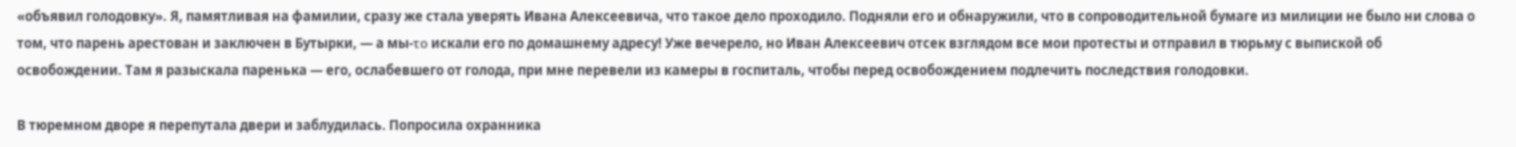«объявил голодовку». Я, памятливая на фамилии, сразу же стала уверять Ивана Алексеевича, что такое дело проходило. Подняли его и обнаружили, что в сопроводительной бумаге из милиции не было ни слова о том, что парень арестован и заключен в Бутырки, ― а мы-το искали его по домашнему адресу! Уже вечерело, но Иван Алексеевич отсек взглядом все мои протесты и отправил в тюрьму с выпиской об освобождении. Там я разыскала паренька ― его, ослабевшего от голода, при мне перевели из камеры в госпиталь, чтобы перед освобождением подлечить последствия голодовки.

В тюремном дворе я перепутала двери и заблудилась. Попросила охранника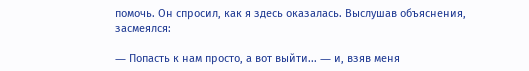помочь. Он спросил, как я здесь оказалась. Выслушав объяснения, засмеялся:

― Попасть к нам просто, а вот выйти... ― и, взяв меня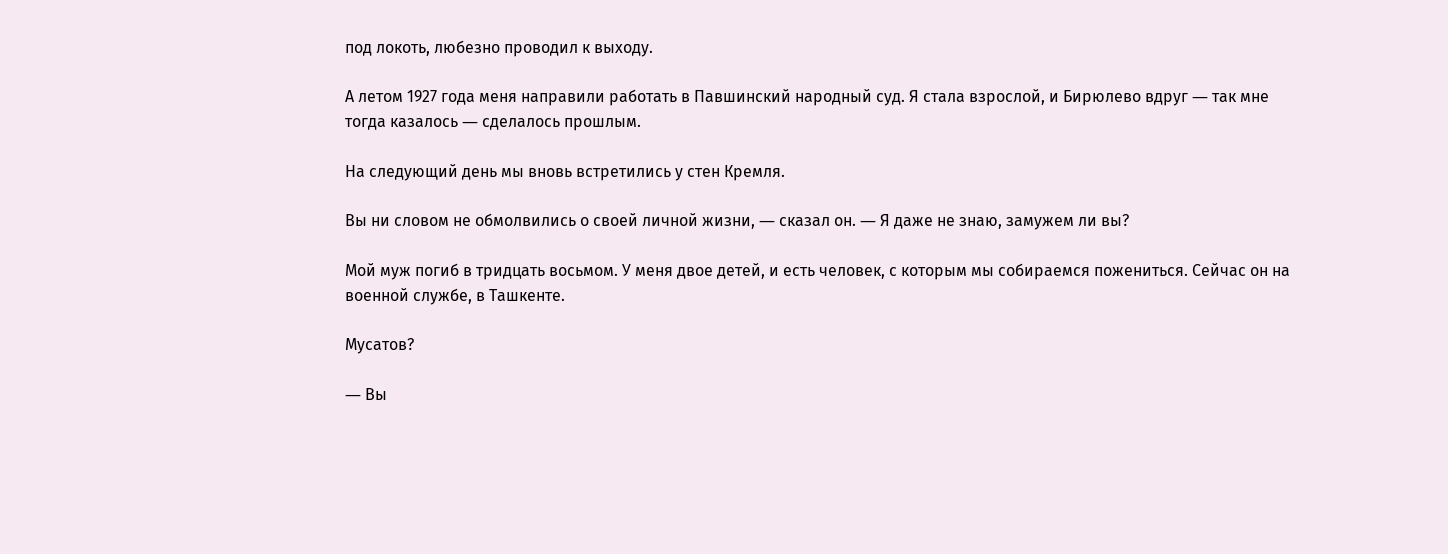под локоть, любезно проводил к выходу.

А летом 1927 года меня направили работать в Павшинский народный суд. Я стала взрослой, и Бирюлево вдруг ― так мне тогда казалось ― сделалось прошлым.

На следующий день мы вновь встретились у стен Кремля.

Вы ни словом не обмолвились о своей личной жизни, ― сказал он. ― Я даже не знаю, замужем ли вы?

Мой муж погиб в тридцать восьмом. У меня двое детей, и есть человек, с которым мы собираемся пожениться. Сейчас он на военной службе, в Ташкенте.

Мусатов?

― Вы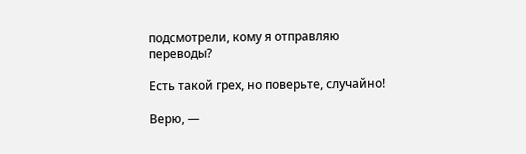подсмотрели, кому я отправляю переводы?

Есть такой грех, но поверьте, случайно!

Верю, ―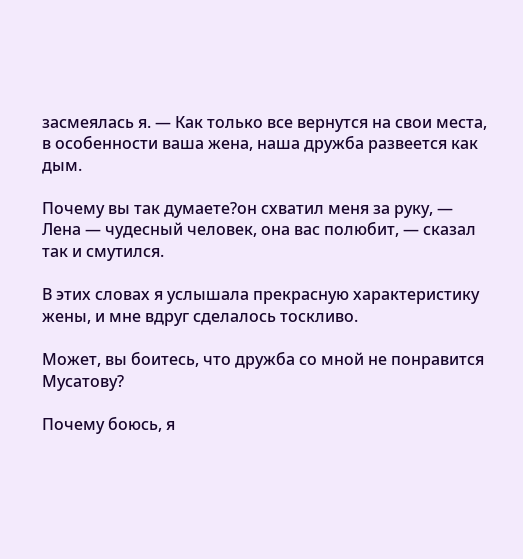засмеялась я. ― Как только все вернутся на свои места, в особенности ваша жена, наша дружба развеется как дым.

Почему вы так думаете?он схватил меня за руку, ― Лена ― чудесный человек, она вас полюбит, ― сказал так и смутился.

В этих словах я услышала прекрасную характеристику жены, и мне вдруг сделалось тоскливо.

Может, вы боитесь, что дружба со мной не понравится Мусатову?

Почему боюсь, я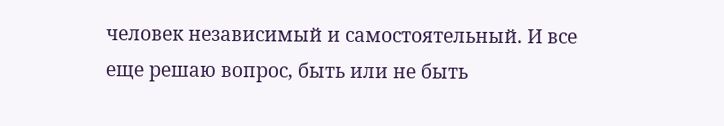человек независимый и самостоятельный. И все еще решаю вопрос, быть или не быть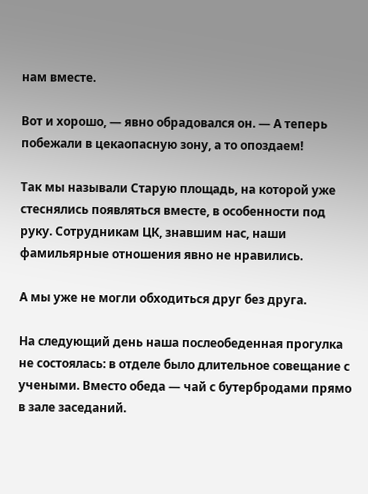нам вместе.

Вот и хорошо, ― явно обрадовался он. ― А теперь побежали в цекаопасную зону, а то опоздаем!

Так мы называли Старую площадь, на которой уже стеснялись появляться вместе, в особенности под руку. Сотрудникам ЦК, знавшим нас, наши фамильярные отношения явно не нравились.

А мы уже не могли обходиться друг без друга.

На следующий день наша послеобеденная прогулка не состоялась: в отделе было длительное совещание с учеными. Вместо обеда ― чай с бутербродами прямо в зале заседаний.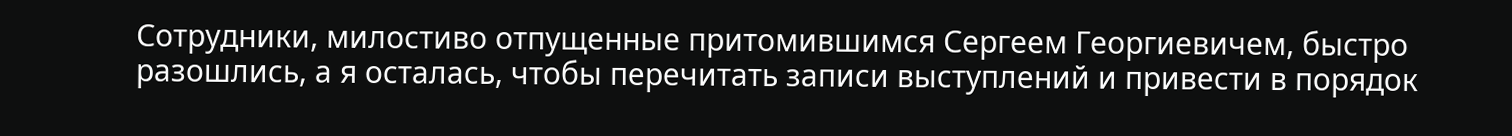Сотрудники, милостиво отпущенные притомившимся Сергеем Георгиевичем, быстро разошлись, а я осталась, чтобы перечитать записи выступлений и привести в порядок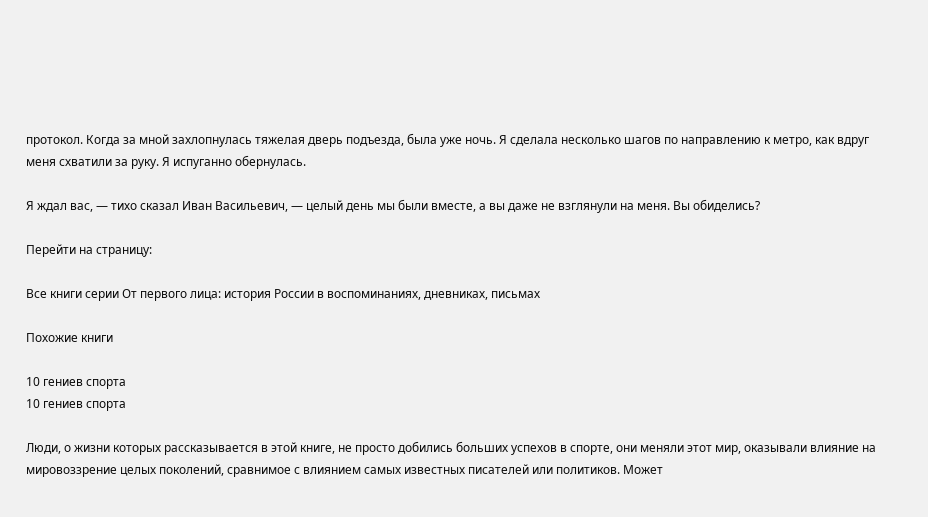протокол. Когда за мной захлопнулась тяжелая дверь подъезда, была уже ночь. Я сделала несколько шагов по направлению к метро, как вдруг меня схватили за руку. Я испуганно обернулась.

Я ждал вас, — тихо сказал Иван Васильевич, ― целый день мы были вместе, а вы даже не взглянули на меня. Вы обиделись?

Перейти на страницу:

Все книги серии От первого лица: история России в воспоминаниях, дневниках, письмах

Похожие книги

10 гениев спорта
10 гениев спорта

Люди, о жизни которых рассказывается в этой книге, не просто добились больших успехов в спорте, они меняли этот мир, оказывали влияние на мировоззрение целых поколений, сравнимое с влиянием самых известных писателей или политиков. Может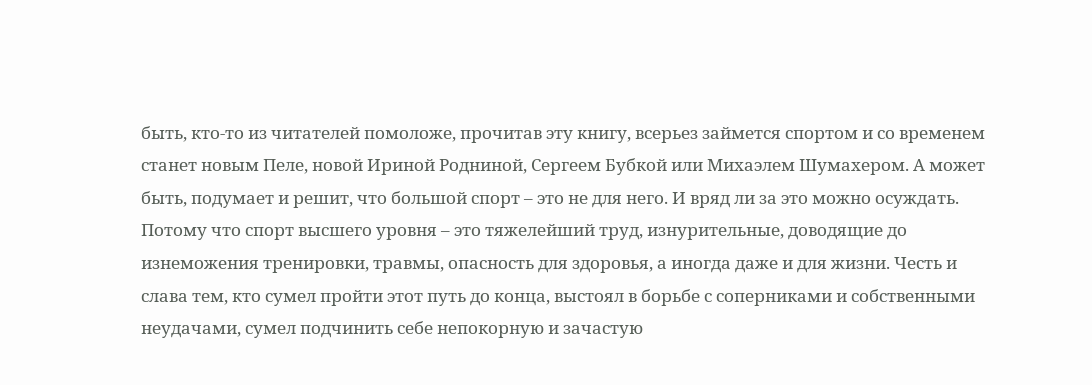быть, кто-то из читателей помоложе, прочитав эту книгу, всерьез займется спортом и со временем станет новым Пеле, новой Ириной Родниной, Сергеем Бубкой или Михаэлем Шумахером. А может быть, подумает и решит, что большой спорт – это не для него. И вряд ли за это можно осуждать. Потому что спорт высшего уровня – это тяжелейший труд, изнурительные, доводящие до изнеможения тренировки, травмы, опасность для здоровья, а иногда даже и для жизни. Честь и слава тем, кто сумел пройти этот путь до конца, выстоял в борьбе с соперниками и собственными неудачами, сумел подчинить себе непокорную и зачастую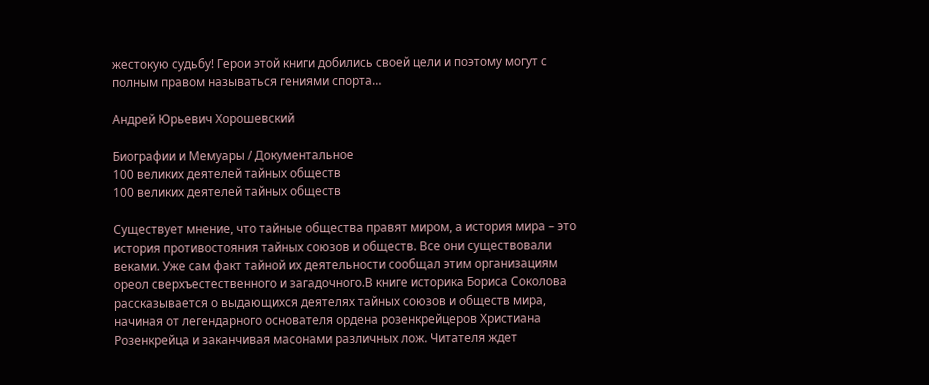жестокую судьбу! Герои этой книги добились своей цели и поэтому могут с полным правом называться гениями спорта…

Андрей Юрьевич Хорошевский

Биографии и Мемуары / Документальное
100 великих деятелей тайных обществ
100 великих деятелей тайных обществ

Существует мнение, что тайные общества правят миром, а история мира – это история противостояния тайных союзов и обществ. Все они существовали веками. Уже сам факт тайной их деятельности сообщал этим организациям ореол сверхъестественного и загадочного.В книге историка Бориса Соколова рассказывается о выдающихся деятелях тайных союзов и обществ мира, начиная от легендарного основателя ордена розенкрейцеров Христиана Розенкрейца и заканчивая масонами различных лож. Читателя ждет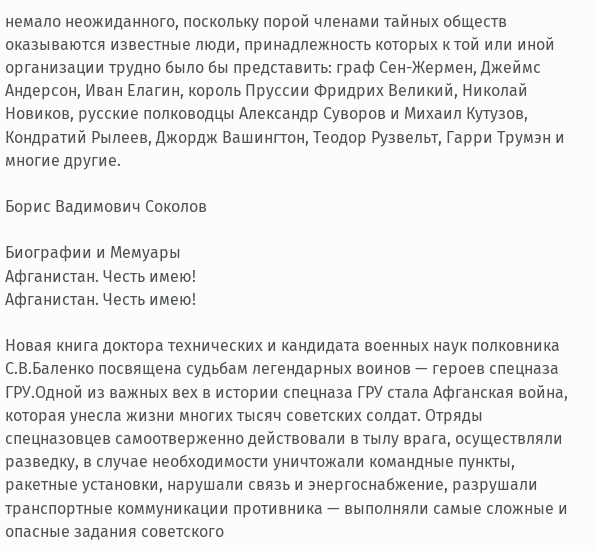немало неожиданного, поскольку порой членами тайных обществ оказываются известные люди, принадлежность которых к той или иной организации трудно было бы представить: граф Сен-Жермен, Джеймс Андерсон, Иван Елагин, король Пруссии Фридрих Великий, Николай Новиков, русские полководцы Александр Суворов и Михаил Кутузов, Кондратий Рылеев, Джордж Вашингтон, Теодор Рузвельт, Гарри Трумэн и многие другие.

Борис Вадимович Соколов

Биографии и Мемуары
Афганистан. Честь имею!
Афганистан. Честь имею!

Новая книга доктора технических и кандидата военных наук полковника С.В.Баленко посвящена судьбам легендарных воинов — героев спецназа ГРУ.Одной из важных вех в истории спецназа ГРУ стала Афганская война, которая унесла жизни многих тысяч советских солдат. Отряды спецназовцев самоотверженно действовали в тылу врага, осуществляли разведку, в случае необходимости уничтожали командные пункты, ракетные установки, нарушали связь и энергоснабжение, разрушали транспортные коммуникации противника — выполняли самые сложные и опасные задания советского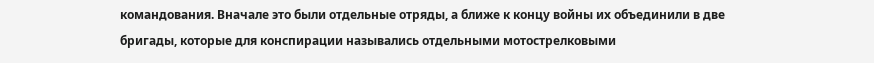командования. Вначале это были отдельные отряды, а ближе к концу войны их объединили в две бригады, которые для конспирации назывались отдельными мотострелковыми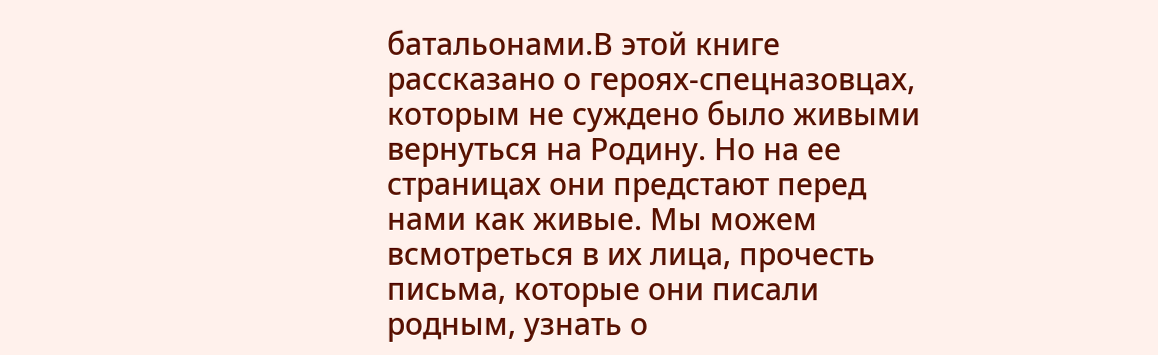батальонами.В этой книге рассказано о героях‑спецназовцах, которым не суждено было живыми вернуться на Родину. Но на ее страницах они предстают перед нами как живые. Мы можем всмотреться в их лица, прочесть письма, которые они писали родным, узнать о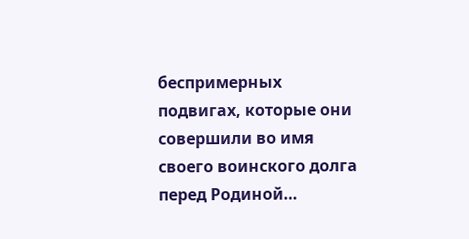беспримерных подвигах, которые они совершили во имя своего воинского долга перед Родиной…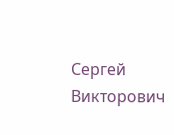Сергей Викторович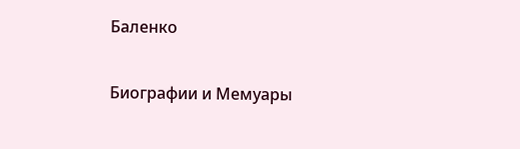Баленко

Биографии и Мемуары